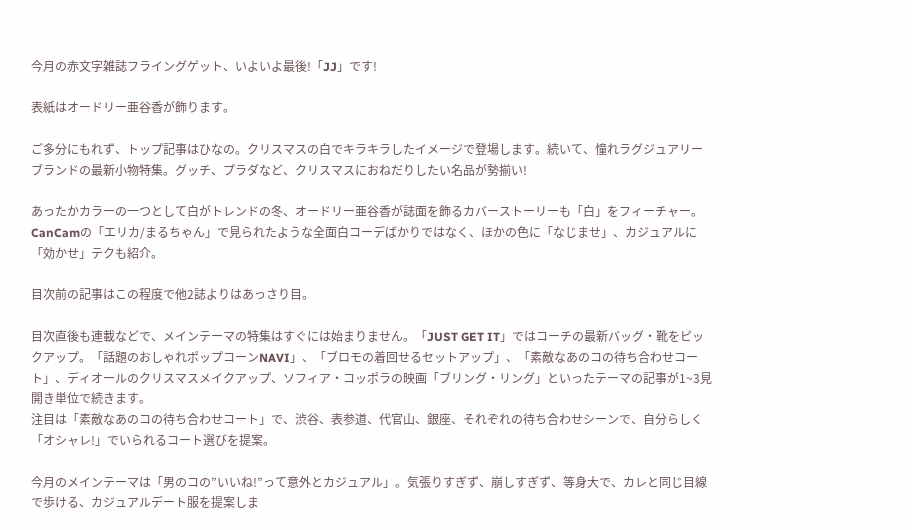今月の赤文字雑誌フライングゲット、いよいよ最後!「JJ」です!

表紙はオードリー亜谷香が飾ります。

ご多分にもれず、トップ記事はひなの。クリスマスの白でキラキラしたイメージで登場します。続いて、憧れラグジュアリーブランドの最新小物特集。グッチ、プラダなど、クリスマスにおねだりしたい名品が勢揃い!

あったかカラーの一つとして白がトレンドの冬、オードリー亜谷香が誌面を飾るカバーストーリーも「白」をフィーチャー。CanCamの「エリカ/まるちゃん」で見られたような全面白コーデばかりではなく、ほかの色に「なじませ」、カジュアルに「効かせ」テクも紹介。

目次前の記事はこの程度で他2誌よりはあっさり目。

目次直後も連載などで、メインテーマの特集はすぐには始まりません。「JUST GET IT」ではコーチの最新バッグ・靴をピックアップ。「話題のおしゃれポップコーンNAVI」、「ブロモの着回せるセットアップ」、「素敵なあのコの待ち合わせコート」、ディオールのクリスマスメイクアップ、ソフィア・コッポラの映画「ブリング・リング」といったテーマの記事が1~3見開き単位で続きます。
注目は「素敵なあのコの待ち合わせコート」で、渋谷、表参道、代官山、銀座、それぞれの待ち合わせシーンで、自分らしく「オシャレ!」でいられるコート選びを提案。

今月のメインテーマは「男のコの”いいね!”って意外とカジュアル」。気張りすぎず、崩しすぎず、等身大で、カレと同じ目線で歩ける、カジュアルデート服を提案しま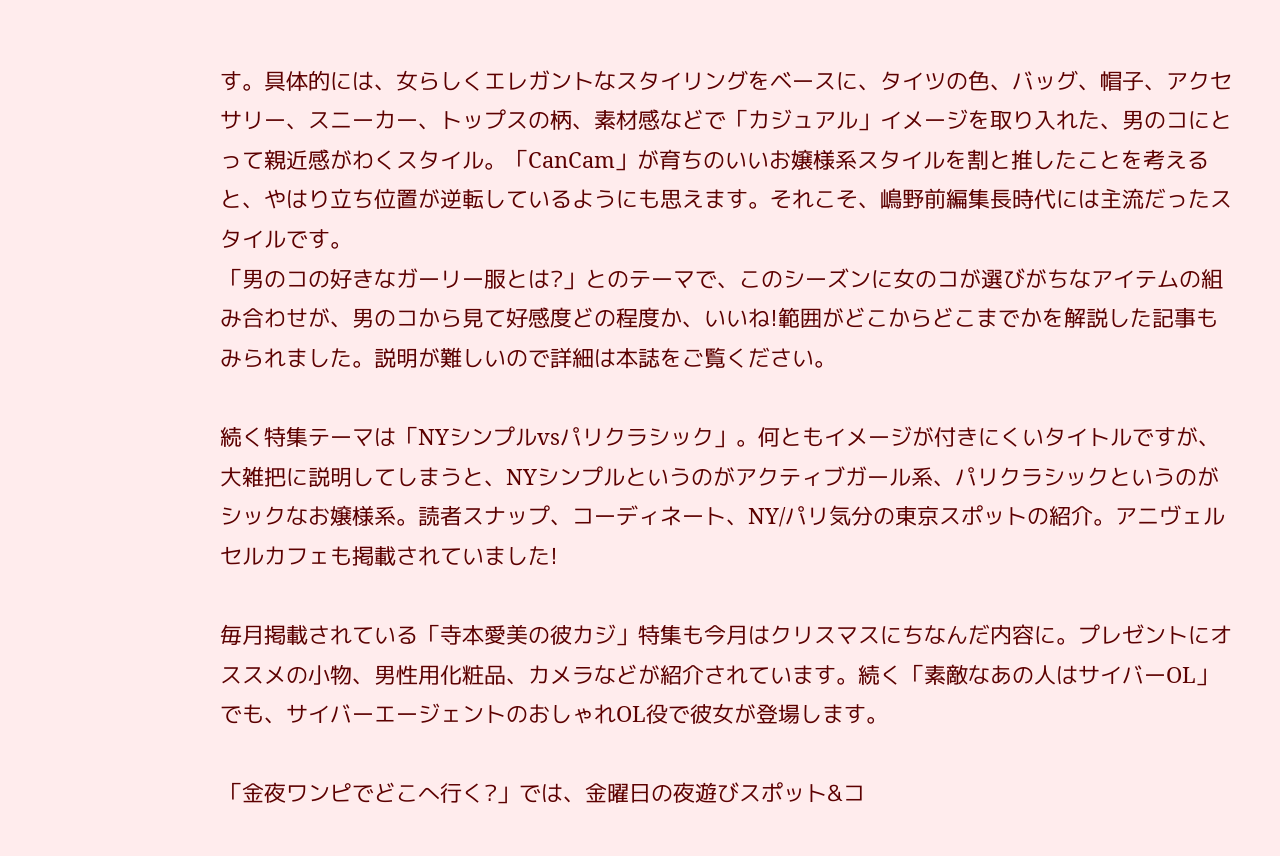す。具体的には、女らしくエレガントなスタイリングをベースに、タイツの色、バッグ、帽子、アクセサリー、スニーカー、トップスの柄、素材感などで「カジュアル」イメージを取り入れた、男のコにとって親近感がわくスタイル。「CanCam」が育ちのいいお嬢様系スタイルを割と推したことを考えると、やはり立ち位置が逆転しているようにも思えます。それこそ、嶋野前編集長時代には主流だったスタイルです。
「男のコの好きなガーリー服とは?」とのテーマで、このシーズンに女のコが選びがちなアイテムの組み合わせが、男のコから見て好感度どの程度か、いいね!範囲がどこからどこまでかを解説した記事もみられました。説明が難しいので詳細は本誌をご覧ください。

続く特集テーマは「NYシンプルvsパリクラシック」。何ともイメージが付きにくいタイトルですが、大雑把に説明してしまうと、NYシンプルというのがアクティブガール系、パリクラシックというのがシックなお嬢様系。読者スナップ、コーディネート、NY/パリ気分の東京スポットの紹介。アニヴェルセルカフェも掲載されていました!

毎月掲載されている「寺本愛美の彼カジ」特集も今月はクリスマスにちなんだ内容に。プレゼントにオススメの小物、男性用化粧品、カメラなどが紹介されています。続く「素敵なあの人はサイバーOL」でも、サイバーエージェントのおしゃれOL役で彼女が登場します。

「金夜ワンピでどこへ行く?」では、金曜日の夜遊びスポット&コ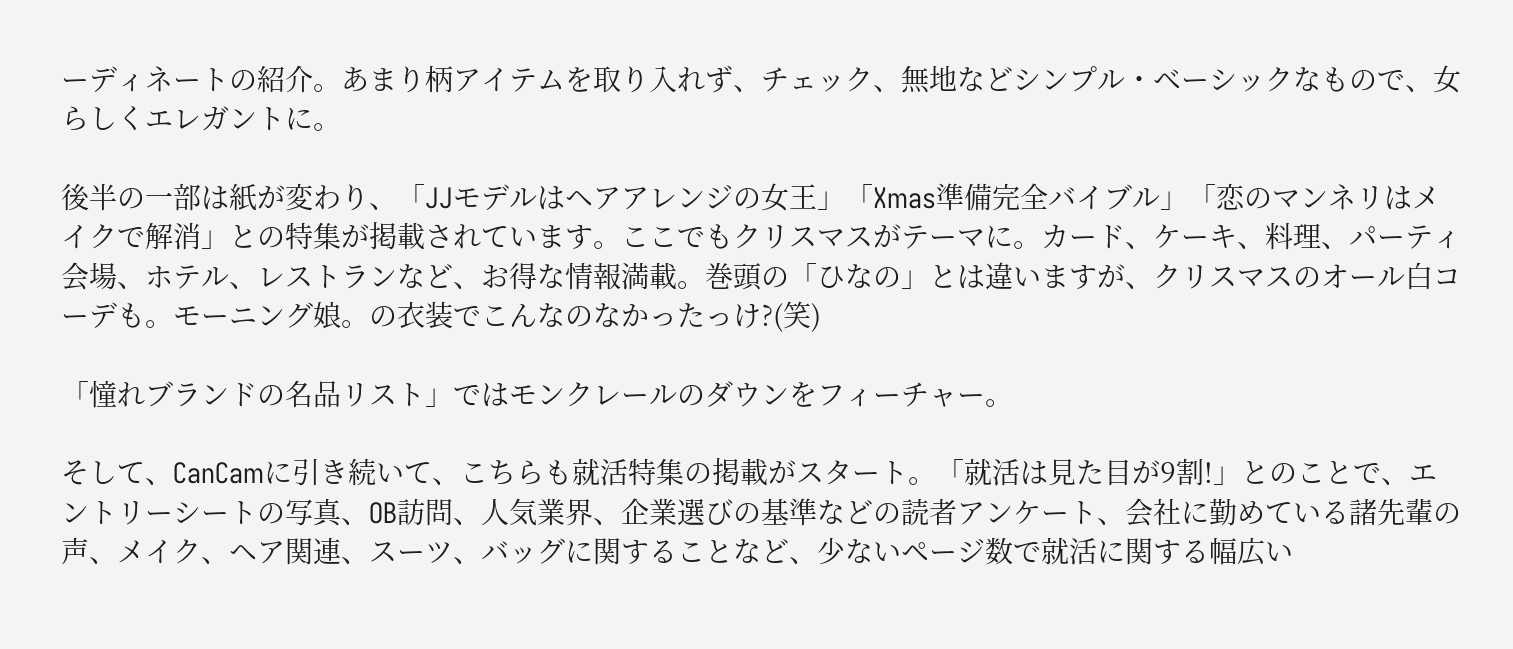ーディネートの紹介。あまり柄アイテムを取り入れず、チェック、無地などシンプル・ベーシックなもので、女らしくエレガントに。

後半の一部は紙が変わり、「JJモデルはヘアアレンジの女王」「Xmas準備完全バイブル」「恋のマンネリはメイクで解消」との特集が掲載されています。ここでもクリスマスがテーマに。カード、ケーキ、料理、パーティ会場、ホテル、レストランなど、お得な情報満載。巻頭の「ひなの」とは違いますが、クリスマスのオール白コーデも。モーニング娘。の衣装でこんなのなかったっけ?(笑)

「憧れブランドの名品リスト」ではモンクレールのダウンをフィーチャー。

そして、CanCamに引き続いて、こちらも就活特集の掲載がスタート。「就活は見た目が9割!」とのことで、エントリーシートの写真、OB訪問、人気業界、企業選びの基準などの読者アンケート、会社に勤めている諸先輩の声、メイク、ヘア関連、スーツ、バッグに関することなど、少ないページ数で就活に関する幅広い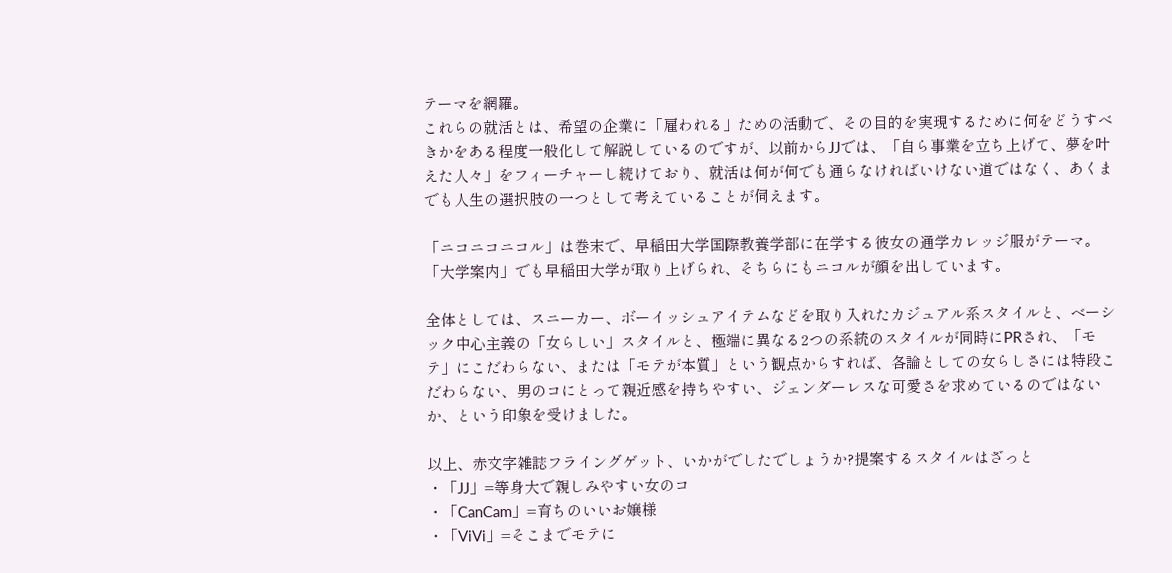テーマを網羅。
これらの就活とは、希望の企業に「雇われる」ための活動で、その目的を実現するために何をどうすべきかをある程度一般化して解説しているのですが、以前からJJでは、「自ら事業を立ち上げて、夢を叶えた人々」をフィーチャーし続けており、就活は何が何でも通らなければいけない道ではなく、あくまでも人生の選択肢の一つとして考えていることが伺えます。

「ニコニコニコル」は巻末で、早稲田大学国際教養学部に在学する彼女の通学カレッジ服がテーマ。「大学案内」でも早稲田大学が取り上げられ、そちらにもニコルが顔を出しています。

全体としては、スニーカー、ボーイッシュアイテムなどを取り入れたカジュアル系スタイルと、ベーシック中心主義の「女らしい」スタイルと、極端に異なる2つの系統のスタイルが同時にPRされ、「モテ」にこだわらない、または「モテが本質」という観点からすれば、各論としての女らしさには特段こだわらない、男のコにとって親近感を持ちやすい、ジェンダーレスな可愛さを求めているのではないか、という印象を受けました。

以上、赤文字雑誌フライングゲット、いかがでしたでしょうか?提案するスタイルはざっと
・「JJ」=等身大で親しみやすい女のコ
・「CanCam」=育ちのいいお嬢様
・「ViVi」=そこまでモテに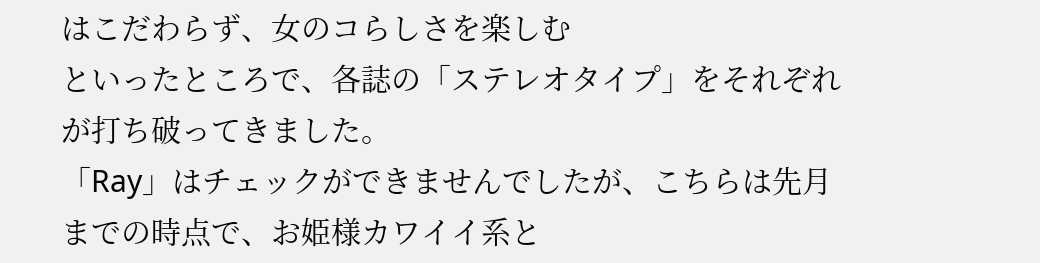はこだわらず、女のコらしさを楽しむ
といったところで、各誌の「ステレオタイプ」をそれぞれが打ち破ってきました。
「Ray」はチェックができませんでしたが、こちらは先月までの時点で、お姫様カワイイ系と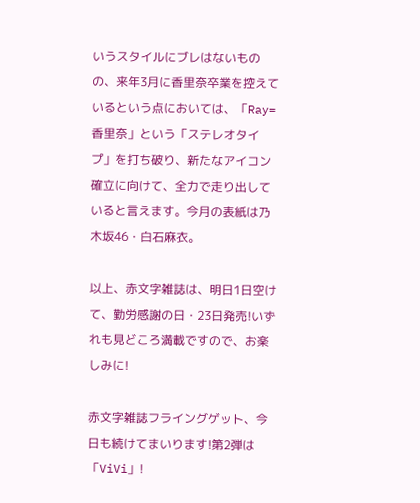いうスタイルにブレはないものの、来年3月に香里奈卒業を控えているという点においては、「Ray=香里奈」という「ステレオタイプ」を打ち破り、新たなアイコン確立に向けて、全力で走り出していると言えます。今月の表紙は乃木坂46・白石麻衣。

以上、赤文字雑誌は、明日1日空けて、勤労感謝の日・23日発売!いずれも見どころ満載ですので、お楽しみに!

赤文字雑誌フライングゲット、今日も続けてまいります!第2弾は「ViVi」!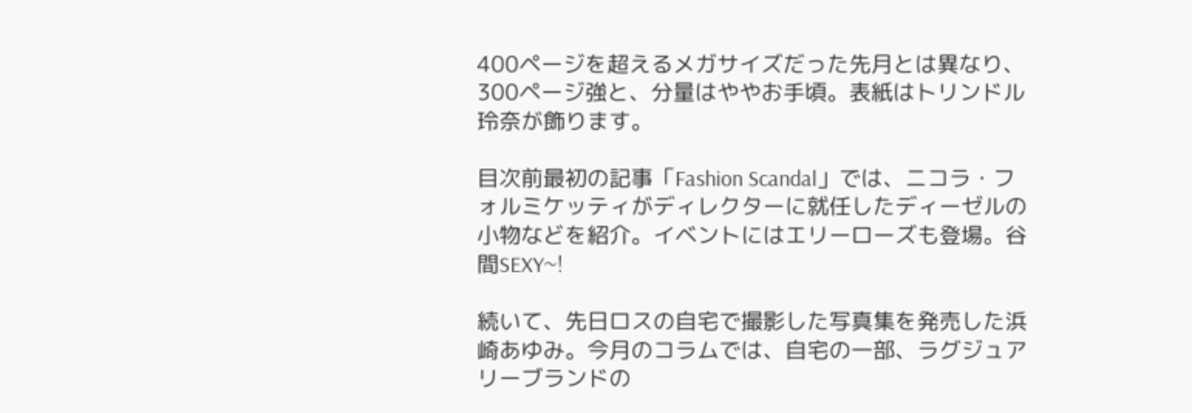400ページを超えるメガサイズだった先月とは異なり、300ページ強と、分量はややお手頃。表紙はトリンドル玲奈が飾ります。

目次前最初の記事「Fashion Scandal」では、ニコラ・フォルミケッティがディレクターに就任したディーゼルの小物などを紹介。イベントにはエリーローズも登場。谷間SEXY~!

続いて、先日ロスの自宅で撮影した写真集を発売した浜崎あゆみ。今月のコラムでは、自宅の一部、ラグジュアリーブランドの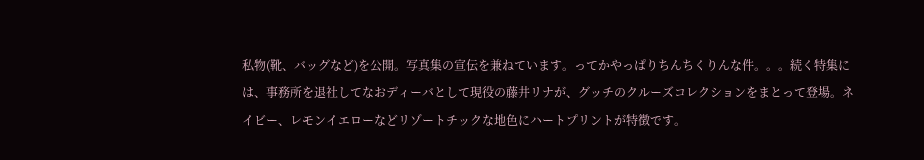私物(靴、バッグなど)を公開。写真集の宣伝を兼ねています。ってかやっぱりちんちくりんな件。。。続く特集には、事務所を退社してなおディーバとして現役の藤井リナが、グッチのクルーズコレクションをまとって登場。ネイビー、レモンイエローなどリゾートチックな地色にハートプリントが特徴です。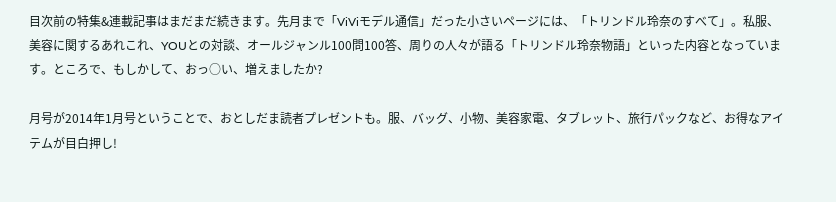目次前の特集&連載記事はまだまだ続きます。先月まで「ViViモデル通信」だった小さいページには、「トリンドル玲奈のすべて」。私服、美容に関するあれこれ、YOUとの対談、オールジャンル100問100答、周りの人々が語る「トリンドル玲奈物語」といった内容となっています。ところで、もしかして、おっ○い、増えましたか?

月号が2014年1月号ということで、おとしだま読者プレゼントも。服、バッグ、小物、美容家電、タブレット、旅行パックなど、お得なアイテムが目白押し!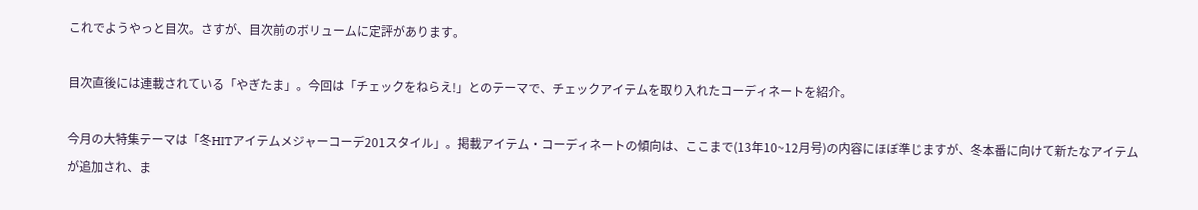これでようやっと目次。さすが、目次前のボリュームに定評があります。

目次直後には連載されている「やぎたま」。今回は「チェックをねらえ!」とのテーマで、チェックアイテムを取り入れたコーディネートを紹介。

今月の大特集テーマは「冬HITアイテムメジャーコーデ201スタイル」。掲載アイテム・コーディネートの傾向は、ここまで(13年10~12月号)の内容にほぼ準じますが、冬本番に向けて新たなアイテムが追加され、ま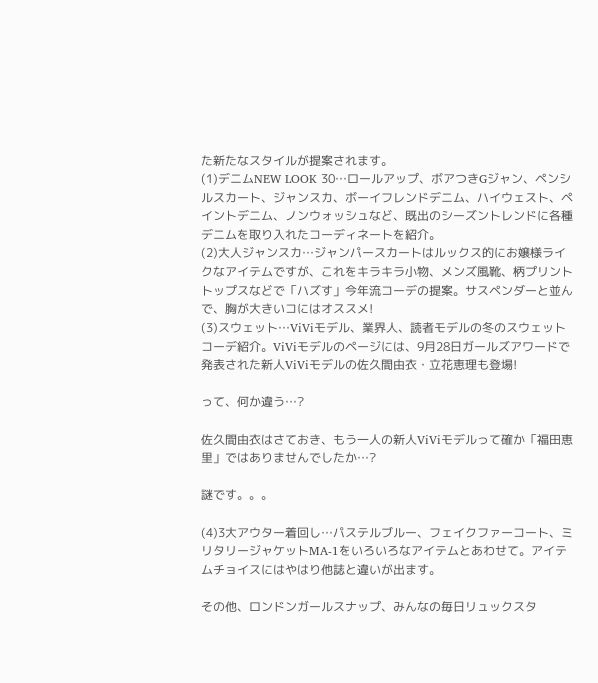た新たなスタイルが提案されます。
(1)デニムNEW LOOK 30…ロールアップ、ボアつきGジャン、ペンシルスカート、ジャンスカ、ボーイフレンドデニム、ハイウェスト、ペイントデニム、ノンウォッシュなど、既出のシーズントレンドに各種デニムを取り入れたコーディネートを紹介。
(2)大人ジャンスカ…ジャンパースカートはルックス的にお嬢様ライクなアイテムですが、これをキラキラ小物、メンズ風靴、柄プリントトップスなどで「ハズす」今年流コーデの提案。サスペンダーと並んで、胸が大きいコにはオススメ!
(3)スウェット…ViViモデル、業界人、読者モデルの冬のスウェットコーデ紹介。ViViモデルのページには、9月28日ガールズアワードで発表された新人ViViモデルの佐久間由衣・立花恵理も登場!

って、何か違う…?

佐久間由衣はさておき、もう一人の新人ViViモデルって確か「福田恵里」ではありませんでしたか…?

謎です。。。

(4)3大アウター着回し…パステルブルー、フェイクファーコート、ミリタリージャケットMA-1をいろいろなアイテムとあわせて。アイテムチョイスにはやはり他誌と違いが出ます。

その他、ロンドンガールスナップ、みんなの毎日リュックスタ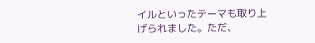イルといったテーマも取り上げられました。ただ、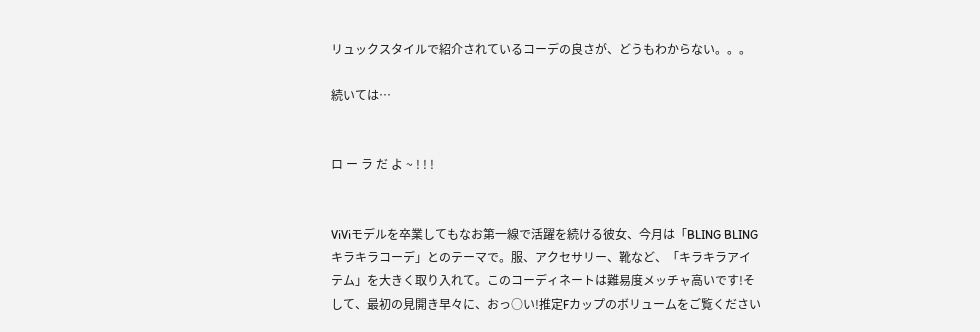リュックスタイルで紹介されているコーデの良さが、どうもわからない。。。

続いては…


ロ ー ラ だ よ ~ ! ! !


ViViモデルを卒業してもなお第一線で活躍を続ける彼女、今月は「BLING BLINGキラキラコーデ」とのテーマで。服、アクセサリー、靴など、「キラキラアイテム」を大きく取り入れて。このコーディネートは難易度メッチャ高いです!そして、最初の見開き早々に、おっ○い!推定Fカップのボリュームをご覧ください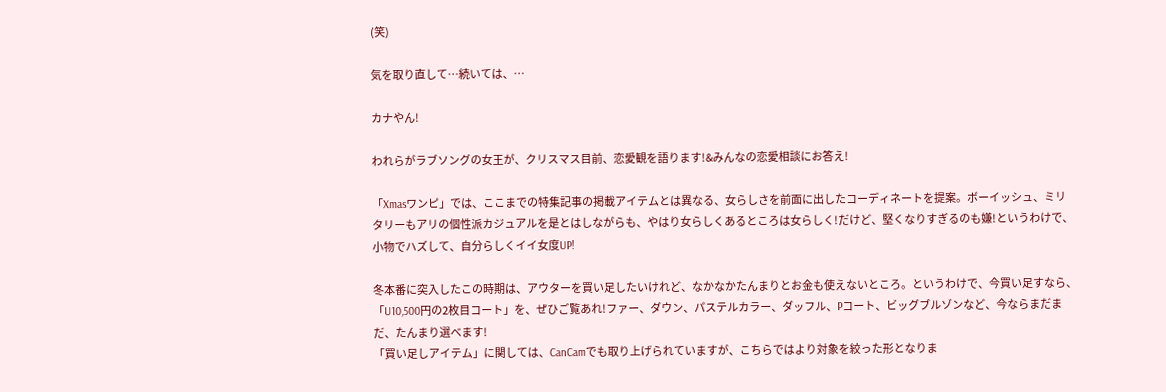(笑)

気を取り直して…続いては、…

カナやん!

われらがラブソングの女王が、クリスマス目前、恋愛観を語ります!&みんなの恋愛相談にお答え!

「Xmasワンピ」では、ここまでの特集記事の掲載アイテムとは異なる、女らしさを前面に出したコーディネートを提案。ボーイッシュ、ミリタリーもアリの個性派カジュアルを是とはしながらも、やはり女らしくあるところは女らしく!だけど、堅くなりすぎるのも嫌!というわけで、小物でハズして、自分らしくイイ女度UP!

冬本番に突入したこの時期は、アウターを買い足したいけれど、なかなかたんまりとお金も使えないところ。というわけで、今買い足すなら、「U10,500円の2枚目コート」を、ぜひご覧あれ!ファー、ダウン、パステルカラー、ダッフル、Pコート、ビッグブルゾンなど、今ならまだまだ、たんまり選べます!
「買い足しアイテム」に関しては、CanCamでも取り上げられていますが、こちらではより対象を絞った形となりま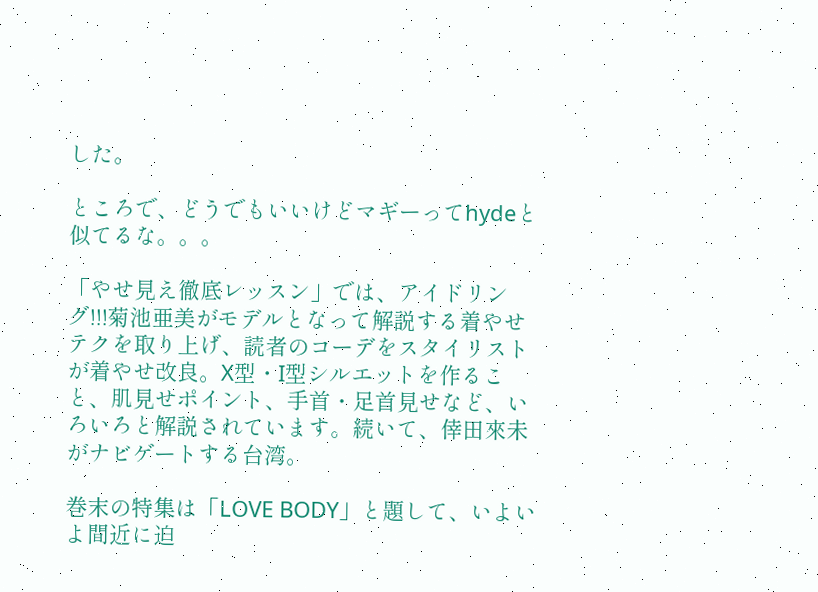した。

ところで、どうでもいいけどマギーってhydeと似てるな。。。

「やせ見え徹底レッスン」では、アイドリング!!!菊池亜美がモデルとなって解説する着やせテクを取り上げ、読者のコーデをスタイリストが着やせ改良。X型・I型シルエットを作ること、肌見せポイント、手首・足首見せなど、いろいろと解説されています。続いて、倖田來未がナビゲートする台湾。

巻末の特集は「LOVE BODY」と題して、いよいよ間近に迫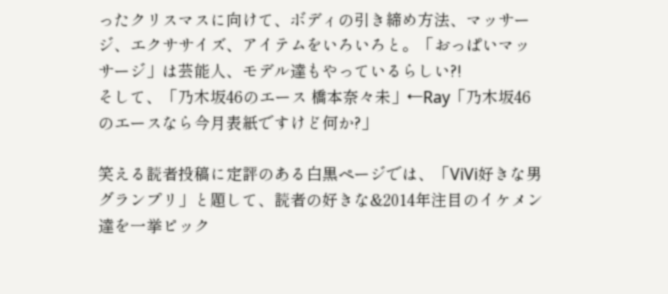ったクリスマスに向けて、ボディの引き締め方法、マッサージ、エクササイズ、アイテムをいろいろと。「おっぱいマッサージ」は芸能人、モデル達もやっているらしい?!
そして、「乃木坂46のエース 橋本奈々未」←Ray「乃木坂46のエースなら今月表紙ですけど何か?」

笑える読者投稿に定評のある白黒ページでは、「ViVi好きな男グランプリ」と題して、読者の好きな&2014年注目のイケメン達を一挙ピック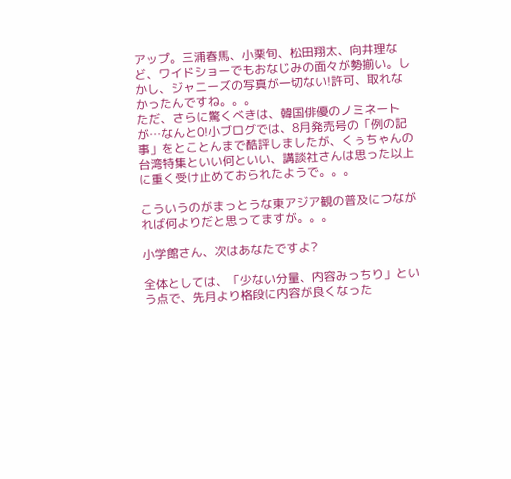アップ。三浦春馬、小栗旬、松田翔太、向井理など、ワイドショーでもおなじみの面々が勢揃い。しかし、ジャニーズの写真が一切ない!許可、取れなかったんですね。。。
ただ、さらに驚くべきは、韓国俳優のノミネートが…なんと0!小ブログでは、8月発売号の「例の記事」をとことんまで酷評しましたが、くぅちゃんの台湾特集といい何といい、講談社さんは思った以上に重く受け止めておられたようで。。。

こういうのがまっとうな東アジア観の普及につながれば何よりだと思ってますが。。。

小学館さん、次はあなたですよ?

全体としては、「少ない分量、内容みっちり」という点で、先月より格段に内容が良くなった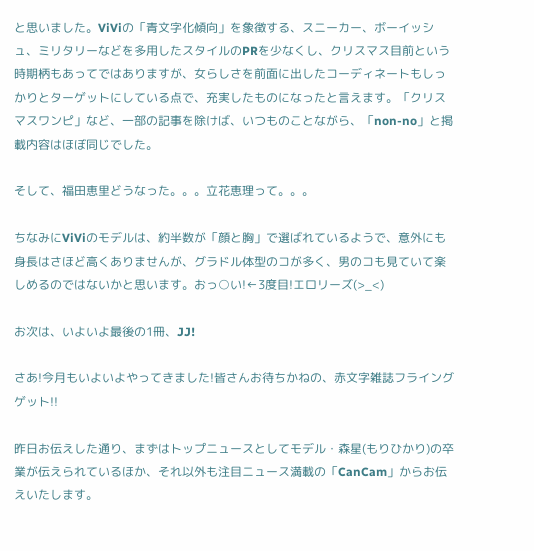と思いました。ViViの「青文字化傾向」を象徴する、スニーカー、ボーイッシュ、ミリタリーなどを多用したスタイルのPRを少なくし、クリスマス目前という時期柄もあってではありますが、女らしさを前面に出したコーディネートもしっかりとターゲットにしている点で、充実したものになったと言えます。「クリスマスワンピ」など、一部の記事を除けば、いつものことながら、「non-no」と掲載内容はほぼ同じでした。

そして、福田恵里どうなった。。。立花恵理って。。。

ちなみにViViのモデルは、約半数が「顔と胸」で選ばれているようで、意外にも身長はさほど高くありませんが、グラドル体型のコが多く、男のコも見ていて楽しめるのではないかと思います。おっ○い!←3度目!エロリーズ(>_<)

お次は、いよいよ最後の1冊、JJ!

さあ!今月もいよいよやってきました!皆さんお待ちかねの、赤文字雑誌フライングゲット!!

昨日お伝えした通り、まずはトップニュースとしてモデル・森星(もりひかり)の卒業が伝えられているほか、それ以外も注目ニュース満載の「CanCam」からお伝えいたします。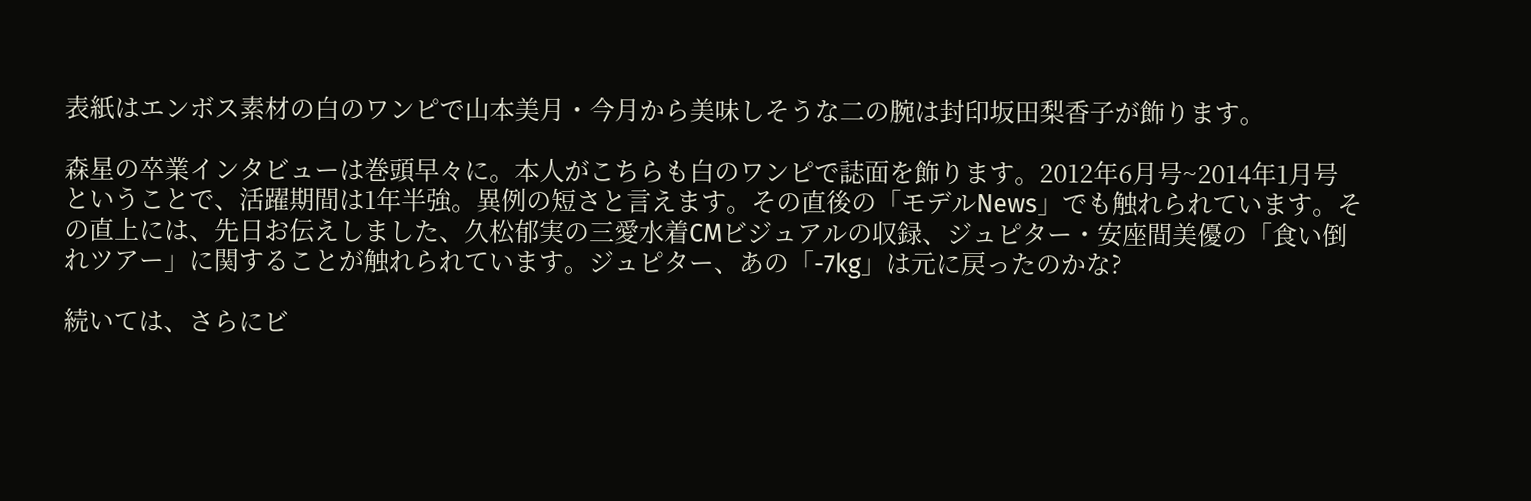表紙はエンボス素材の白のワンピで山本美月・今月から美味しそうな二の腕は封印坂田梨香子が飾ります。

森星の卒業インタビューは巻頭早々に。本人がこちらも白のワンピで誌面を飾ります。2012年6月号~2014年1月号ということで、活躍期間は1年半強。異例の短さと言えます。その直後の「モデルNews」でも触れられています。その直上には、先日お伝えしました、久松郁実の三愛水着CMビジュアルの収録、ジュピター・安座間美優の「食い倒れツアー」に関することが触れられています。ジュピター、あの「-7kg」は元に戻ったのかな?

続いては、さらにビ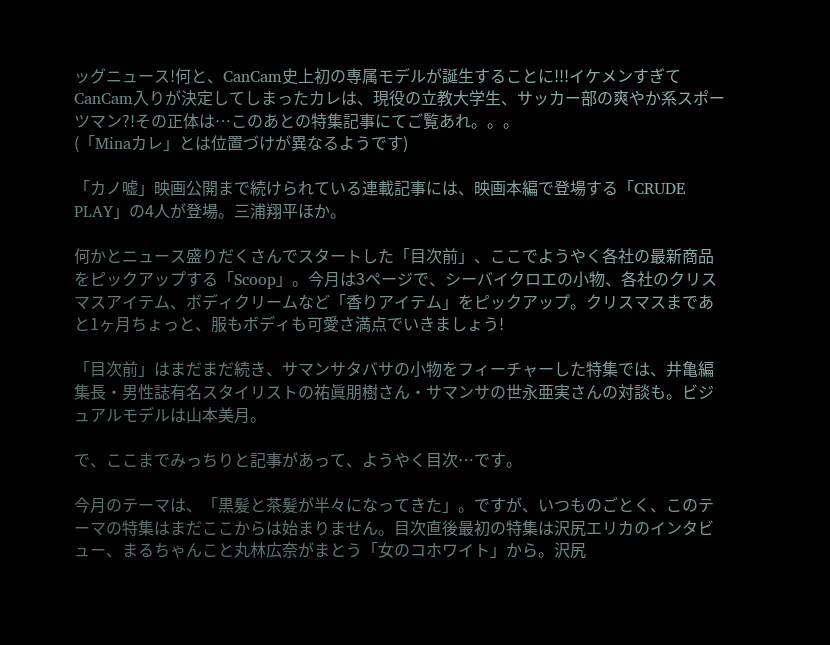ッグニュース!何と、CanCam史上初の専属モデルが誕生することに!!!イケメンすぎてCanCam入りが決定してしまったカレは、現役の立教大学生、サッカー部の爽やか系スポーツマン?!その正体は…このあとの特集記事にてご覧あれ。。。
(「Minaカレ」とは位置づけが異なるようです)

「カノ嘘」映画公開まで続けられている連載記事には、映画本編で登場する「CRUDE PLAY」の4人が登場。三浦翔平ほか。

何かとニュース盛りだくさんでスタートした「目次前」、ここでようやく各社の最新商品をピックアップする「Scoop」。今月は3ページで、シーバイクロエの小物、各社のクリスマスアイテム、ボディクリームなど「香りアイテム」をピックアップ。クリスマスまであと1ヶ月ちょっと、服もボディも可愛さ満点でいきましょう!

「目次前」はまだまだ続き、サマンサタバサの小物をフィーチャーした特集では、井亀編集長・男性誌有名スタイリストの祐眞朋樹さん・サマンサの世永亜実さんの対談も。ビジュアルモデルは山本美月。

で、ここまでみっちりと記事があって、ようやく目次…です。

今月のテーマは、「黒髪と茶髪が半々になってきた」。ですが、いつものごとく、このテーマの特集はまだここからは始まりません。目次直後最初の特集は沢尻エリカのインタビュー、まるちゃんこと丸林広奈がまとう「女のコホワイト」から。沢尻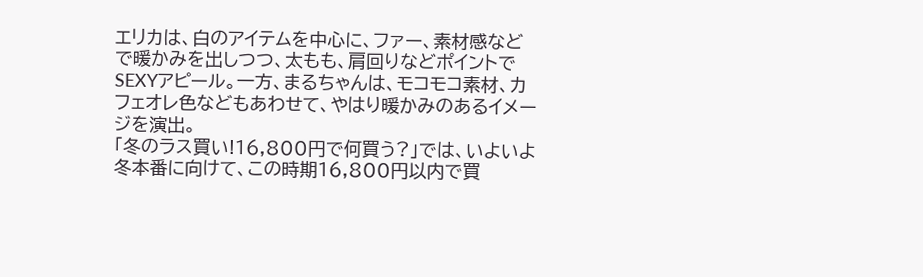エリカは、白のアイテムを中心に、ファー、素材感などで暖かみを出しつつ、太もも、肩回りなどポイントでSEXYアピール。一方、まるちゃんは、モコモコ素材、カフェオレ色などもあわせて、やはり暖かみのあるイメージを演出。
「冬のラス買い!16,800円で何買う?」では、いよいよ冬本番に向けて、この時期16,800円以内で買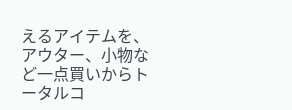えるアイテムを、アウター、小物など一点買いからトータルコ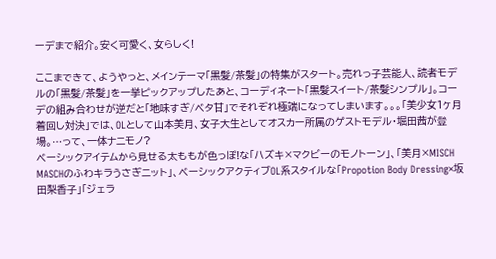ーデまで紹介。安く可愛く、女らしく!

ここまできて、ようやっと、メインテーマ「黒髪/茶髪」の特集がスタート。売れっ子芸能人、読者モデルの「黒髪/茶髪」を一挙ピックアップしたあと、コーディネート「黒髪スイート/茶髪シンプル」。コーデの組み合わせが逆だと「地味すぎ/ベタ甘」でそれぞれ極端になってしまいます。。。「美少女1ヶ月着回し対決」では、OLとして山本美月、女子大生としてオスカー所属のゲストモデル・堀田茜が登場。…って、一体ナニモノ?
ベーシックアイテムから見せる太ももが色っぽ!な「ハズキ×マクビーのモノトーン」、「美月×MISCH MASCHのふわキラうさぎニット」、ベーシックアクティブOL系スタイルな「Propotion Body Dressing×坂田梨香子」「ジェラ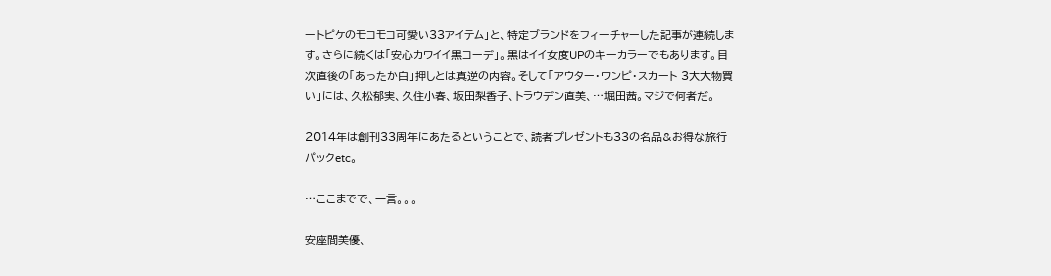ートピケのモコモコ可愛い33アイテム」と、特定ブランドをフィーチャーした記事が連続します。さらに続くは「安心カワイイ黒コーデ」。黒はイイ女度UPのキーカラーでもあります。目次直後の「あったか白」押しとは真逆の内容。そして「アウター・ワンピ・スカート 3大大物買い」には、久松郁実、久住小春、坂田梨香子、トラウデン直美、…堀田茜。マジで何者だ。

2014年は創刊33周年にあたるということで、読者プレゼントも33の名品&お得な旅行パックetc。

…ここまでで、一言。。。

安座間美優、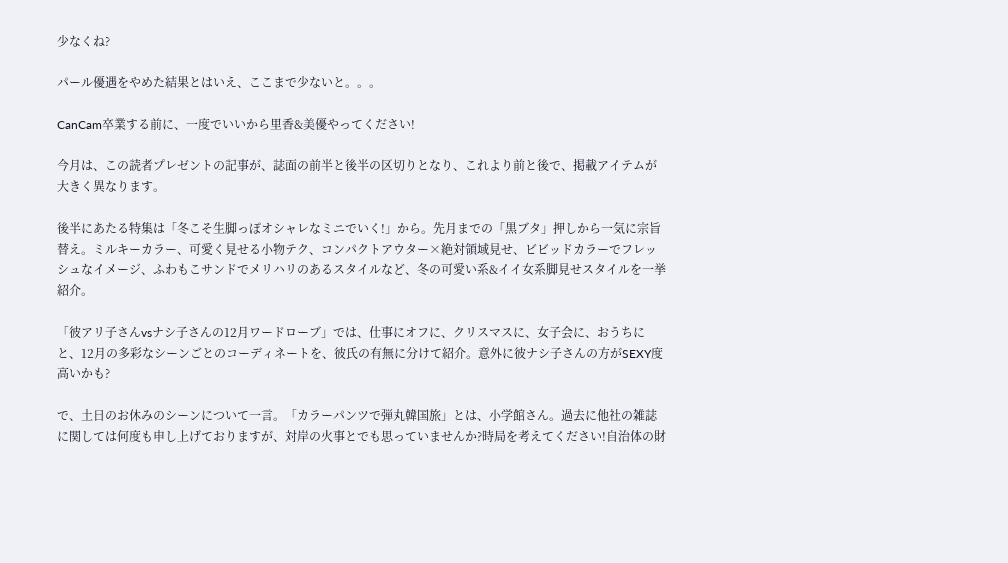少なくね?

パール優遇をやめた結果とはいえ、ここまで少ないと。。。

CanCam卒業する前に、一度でいいから里香&美優やってください!

今月は、この読者プレゼントの記事が、誌面の前半と後半の区切りとなり、これより前と後で、掲載アイテムが大きく異なります。

後半にあたる特集は「冬こそ生脚っぽオシャレなミニでいく!」から。先月までの「黒ブタ」押しから一気に宗旨替え。ミルキーカラー、可愛く見せる小物テク、コンパクトアウター×絶対領域見せ、ビビッドカラーでフレッシュなイメージ、ふわもこサンドでメリハリのあるスタイルなど、冬の可愛い系&イイ女系脚見せスタイルを一挙紹介。

「彼アリ子さんvsナシ子さんの12月ワードローブ」では、仕事にオフに、クリスマスに、女子会に、おうちにと、12月の多彩なシーンごとのコーディネートを、彼氏の有無に分けて紹介。意外に彼ナシ子さんの方がSEXY度高いかも?

で、土日のお休みのシーンについて一言。「カラーパンツで弾丸韓国旅」とは、小学館さん。過去に他社の雑誌に関しては何度も申し上げておりますが、対岸の火事とでも思っていませんか?時局を考えてください!自治体の財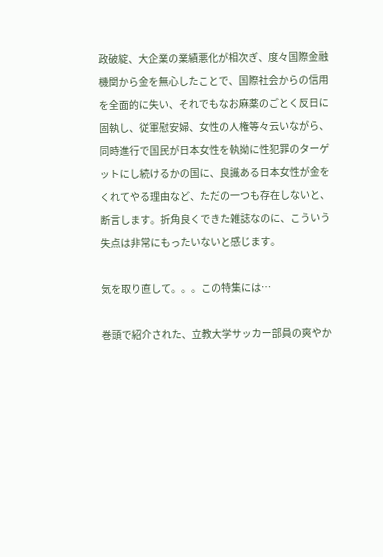政破綻、大企業の業績悪化が相次ぎ、度々国際金融機関から金を無心したことで、国際社会からの信用を全面的に失い、それでもなお麻薬のごとく反日に固執し、従軍慰安婦、女性の人権等々云いながら、同時進行で国民が日本女性を執拗に性犯罪のターゲットにし続けるかの国に、良識ある日本女性が金をくれてやる理由など、ただの一つも存在しないと、断言します。折角良くできた雑誌なのに、こういう失点は非常にもったいないと感じます。

気を取り直して。。。この特集には…

巻頭で紹介された、立教大学サッカー部員の爽やか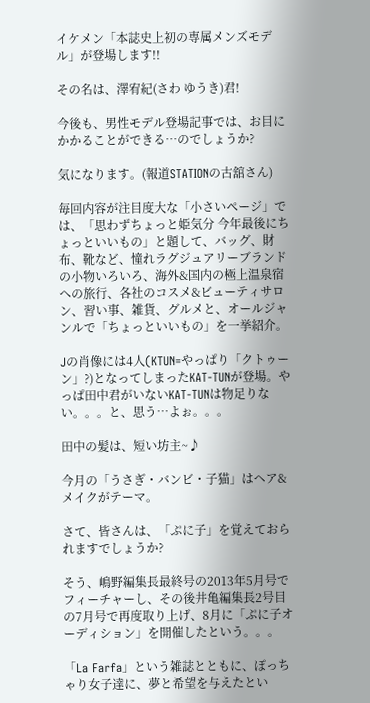イケメン「本誌史上初の専属メンズモデル」が登場します!!

その名は、澤宥紀(さわ ゆうき)君!

今後も、男性モデル登場記事では、お目にかかることができる…のでしょうか?

気になります。(報道STATIONの古舘さん)

毎回内容が注目度大な「小さいページ」では、「思わずちょっと姫気分 今年最後にちょっといいもの」と題して、バッグ、財布、靴など、憧れラグジュアリーブランドの小物いろいろ、海外&国内の極上温泉宿への旅行、各社のコスメ&ビューティサロン、習い事、雑貨、グルメと、オールジャンルで「ちょっといいもの」を一挙紹介。

Jの肖像には4人(KTUN=やっぱり「クトゥーン」?)となってしまったKAT-TUNが登場。やっぱ田中君がいないKAT-TUNは物足りない。。。と、思う…よぉ。。。

田中の髪は、短い坊主~♪

今月の「うさぎ・バンビ・子猫」はヘア&メイクがテーマ。

さて、皆さんは、「ぷに子」を覚えておられますでしょうか?

そう、嶋野編集長最終号の2013年5月号でフィーチャーし、その後井亀編集長2号目の7月号で再度取り上げ、8月に「ぷに子オーディション」を開催したという。。。

「La Farfa」という雑誌とともに、ぽっちゃり女子達に、夢と希望を与えたとい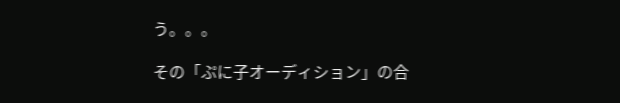う。。。

その「ぷに子オーディション」の合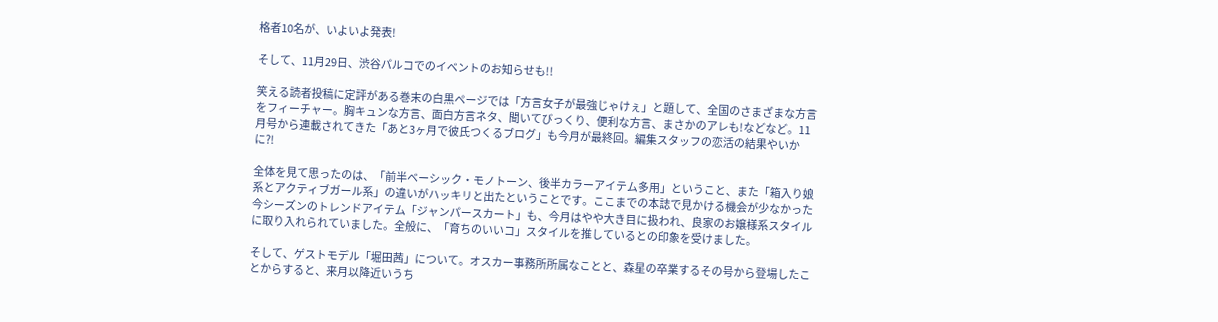格者10名が、いよいよ発表!

そして、11月29日、渋谷パルコでのイベントのお知らせも!!

笑える読者投稿に定評がある巻末の白黒ページでは「方言女子が最強じゃけぇ」と題して、全国のさまざまな方言をフィーチャー。胸キュンな方言、面白方言ネタ、聞いてびっくり、便利な方言、まさかのアレも!などなど。11月号から連載されてきた「あと3ヶ月で彼氏つくるブログ」も今月が最終回。編集スタッフの恋活の結果やいかに?!

全体を見て思ったのは、「前半ベーシック・モノトーン、後半カラーアイテム多用」ということ、また「箱入り娘系とアクティブガール系」の違いがハッキリと出たということです。ここまでの本誌で見かける機会が少なかった今シーズンのトレンドアイテム「ジャンパースカート」も、今月はやや大き目に扱われ、良家のお嬢様系スタイルに取り入れられていました。全般に、「育ちのいいコ」スタイルを推しているとの印象を受けました。

そして、ゲストモデル「堀田茜」について。オスカー事務所所属なことと、森星の卒業するその号から登場したことからすると、来月以降近いうち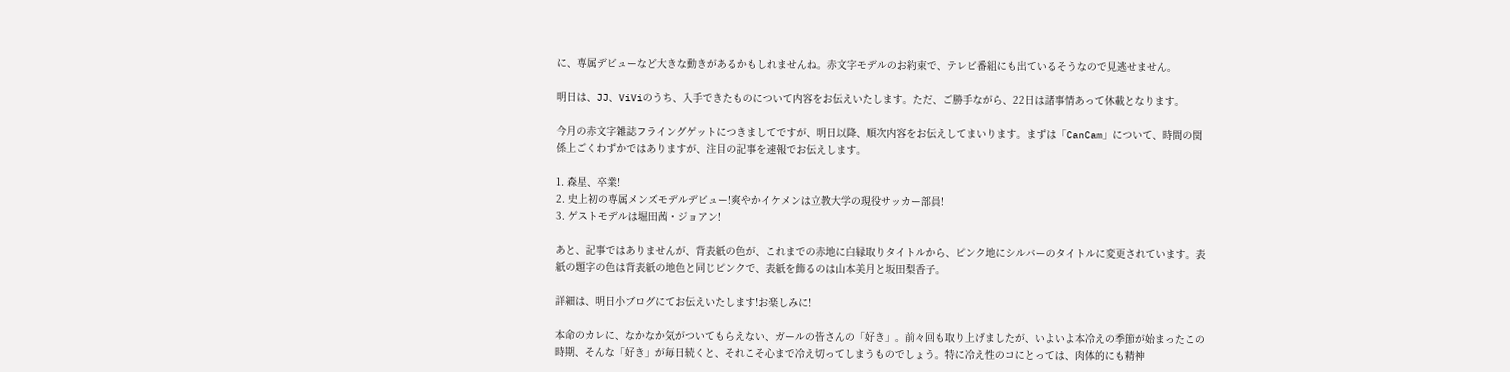に、専属デビューなど大きな動きがあるかもしれませんね。赤文字モデルのお約束で、テレビ番組にも出ているそうなので見逃せません。

明日は、JJ、ViViのうち、入手できたものについて内容をお伝えいたします。ただ、ご勝手ながら、22日は諸事情あって休載となります。

今月の赤文字雑誌フライングゲットにつきましてですが、明日以降、順次内容をお伝えしてまいります。まずは「CanCam」について、時間の関係上ごくわずかではありますが、注目の記事を速報でお伝えします。

1. 森星、卒業!
2. 史上初の専属メンズモデルデビュー!爽やかイケメンは立教大学の現役サッカー部員!
3. ゲストモデルは堀田茜・ジョアン!

あと、記事ではありませんが、背表紙の色が、これまでの赤地に白縁取りタイトルから、ピンク地にシルバーのタイトルに変更されています。表紙の題字の色は背表紙の地色と同じピンクで、表紙を飾るのは山本美月と坂田梨香子。

詳細は、明日小ブログにてお伝えいたします!お楽しみに!

本命のカレに、なかなか気がついてもらえない、ガールの皆さんの「好き」。前々回も取り上げましたが、いよいよ本冷えの季節が始まったこの時期、そんな「好き」が毎日続くと、それこそ心まで冷え切ってしまうものでしょう。特に冷え性のコにとっては、肉体的にも精神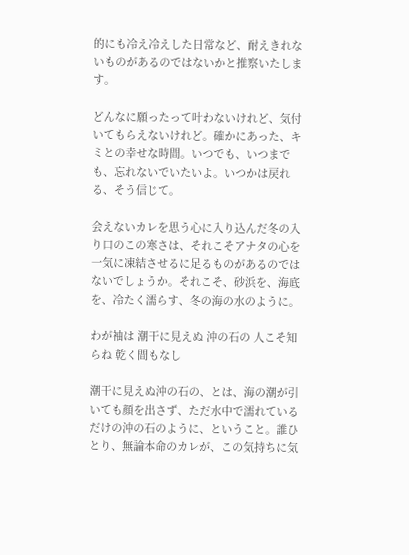的にも冷え冷えした日常など、耐えきれないものがあるのではないかと推察いたします。

どんなに願ったって叶わないけれど、気付いてもらえないけれど。確かにあった、キミとの幸せな時間。いつでも、いつまでも、忘れないでいたいよ。いつかは戻れる、そう信じて。

会えないカレを思う心に入り込んだ冬の入り口のこの寒さは、それこそアナタの心を一気に凍結させるに足るものがあるのではないでしょうか。それこそ、砂浜を、海底を、冷たく濡らす、冬の海の水のように。

わが袖は 潮干に見えぬ 沖の石の 人こそ知らね 乾く間もなし

潮干に見えぬ沖の石の、とは、海の潮が引いても顔を出さず、ただ水中で濡れているだけの沖の石のように、ということ。誰ひとり、無論本命のカレが、この気持ちに気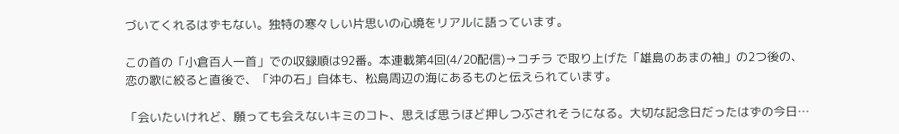づいてくれるはずもない。独特の寒々しい片思いの心境をリアルに語っています。

この首の「小倉百人一首」での収録順は92番。本連載第4回(4/20配信)→コチラ で取り上げた「雄島のあまの袖」の2つ後の、恋の歌に絞ると直後で、「沖の石」自体も、松島周辺の海にあるものと伝えられています。

「会いたいけれど、願っても会えないキミのコト、思えば思うほど押しつぶされそうになる。大切な記念日だったはずの今日…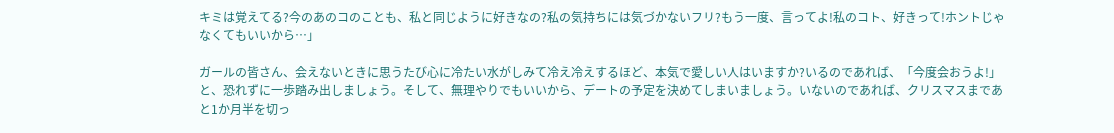キミは覚えてる?今のあのコのことも、私と同じように好きなの?私の気持ちには気づかないフリ?もう一度、言ってよ!私のコト、好きって!ホントじゃなくてもいいから…」

ガールの皆さん、会えないときに思うたび心に冷たい水がしみて冷え冷えするほど、本気で愛しい人はいますか?いるのであれば、「今度会おうよ!」と、恐れずに一歩踏み出しましょう。そして、無理やりでもいいから、デートの予定を決めてしまいましょう。いないのであれば、クリスマスまであと1か月半を切っ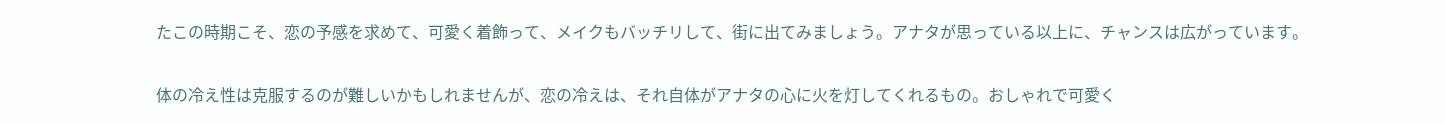たこの時期こそ、恋の予感を求めて、可愛く着飾って、メイクもバッチリして、街に出てみましょう。アナタが思っている以上に、チャンスは広がっています。

体の冷え性は克服するのが難しいかもしれませんが、恋の冷えは、それ自体がアナタの心に火を灯してくれるもの。おしゃれで可愛く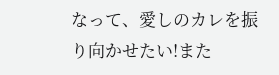なって、愛しのカレを振り向かせたい!また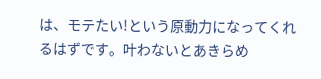は、モテたい!という原動力になってくれるはずです。叶わないとあきらめ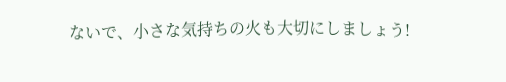ないで、小さな気持ちの火も大切にしましょう!